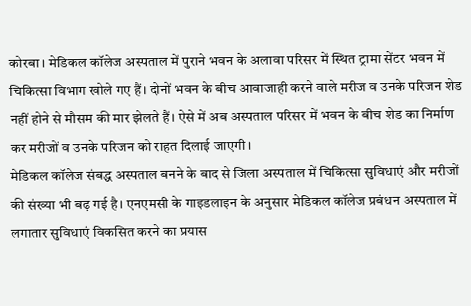कोरबा। मेडिकल कॉलेज अस्पताल में पुराने भवन के अलावा परिसर में स्थित ट्रामा सेंटर भवन में चिकित्सा विभाग खोले गए हैं। दोनों भवन के बीच आवाजाही करने वाले मरीज व उनके परिजन शेड नहीं होने से मौसम की मार झेलते हैं। ऐसे में अब अस्पताल परिसर में भवन के बीच शेड का निर्माण कर मरीजों व उनके परिजन को राहत दिलाई जाएगी।
मेडिकल कॉलेज संबद्ध अस्पताल बनने के बाद से जिला अस्पताल में चिकित्सा सुविधाएं और मरीजों की संख्या भी बढ़ गई है। एनएमसी के गाइडलाइन के अनुसार मेडिकल कॉलेज प्रबंधन अस्पताल में लगातार सुविधाएं विकसित करने का प्रयास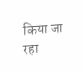किया जा रहा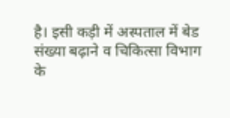है। इसी कड़ी में अस्पताल में बेड संख्या बढ़ाने व चिकित्सा विभाग के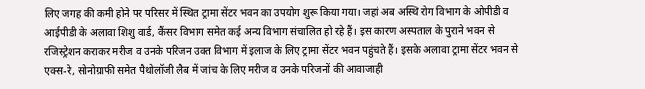लिए जगह की कमी होने पर परिसर में स्थित ट्रामा सेंटर भवन का उपयोग शुरू किया गया। जहां अब अस्थि रोग विभाग के ओपीडी व आईपीडी के अलावा शिशु वार्ड, कैंसर विभाग समेत कई अन्य विभाग संचालित हो रहे हैं। इस कारण अस्पताल के पुराने भवन से रजिस्ट्रेशन कराकर मरीज व उनके परिजन उक्त विभाग में इलाज के लिए ट्रामा सेंटर भवन पहुंचते हैं। इसके अलावा ट्रामा सेंटर भवन से एक्स-रे, सोनोग्राफी समेत पैथोलॉजी लैब में जांच के लिए मरीज व उनके परिजनों की आवाजाही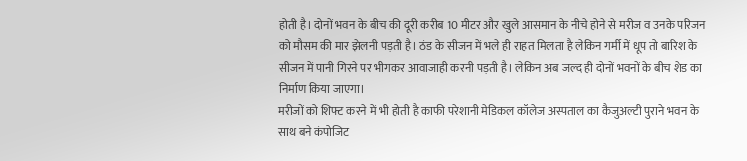होती है। दोनों भवन के बीच की दूरी करीब 10 मीटर और खुले आसमान के नीचे होने से मरीज व उनके परिजन को मौसम की मार झेलनी पड़ती है। ठंड के सीजन में भले ही राहत मिलता है लेकिन गर्मी में धूप तो बारिश के सीजन में पानी गिरने पर भीगकर आवाजाही करनी पड़ती है। लेकिन अब जल्द ही दोनों भवनों के बीच शेड का निर्माण किया जाएगा।
मरीजों को शिफ्ट करने में भी होती है काफी परेशानी मेडिकल कॉलेज अस्पताल का कैजुअल्टी पुराने भवन के साथ बने कंपोजिट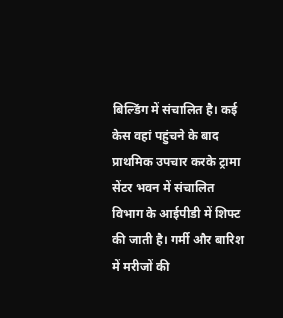बिल्डिंग में संचालित है। कई केस वहां पहुंचने के बाद प्राथमिक उपचार करके ट्रामा सेंटर भवन में संचालित विभाग के आईपीडी में शिफ्ट की जाती है। गर्मी और बारिश में मरीजों की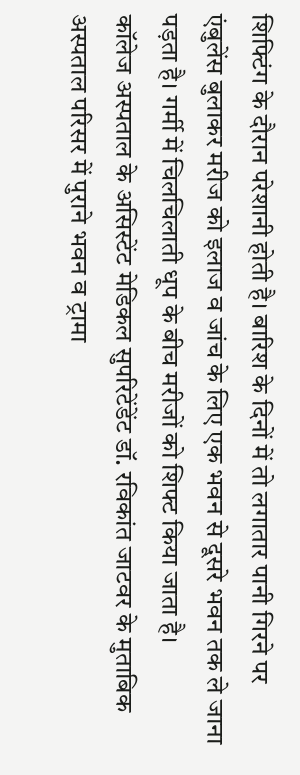शिफ्टिंग के दौरान परेशानी होती है। बारिश के दिनों में तो लगातार पानी गिरने पर एंबुलेंस बुलाकर मरीज को इलाज व जांच के लिए एक भवन से दूसरे भवन तक ले जाना पड़ता है। गर्मी में चिलचिलाती धूप के बीच मरीजों को शिफ्ट किया जाता है।
कॉलेज अस्पताल के असिस्टेंट मेडिकल सुपरिटेंडेंट डॉ. रविकांत जाटवर के मुताबिक अस्पताल परिसर में पुराने भवन व ट्रामा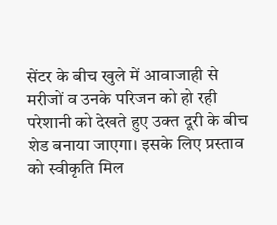सेंटर के बीच खुले में आवाजाही से मरीजों व उनके परिजन को हो रही परेशानी को देखते हुए उक्त दूरी के बीच शेड बनाया जाएगा। इसके लिए प्रस्ताव को स्वीकृति मिल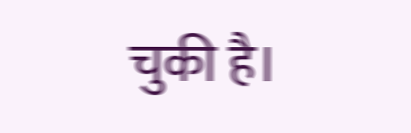चुकी है।